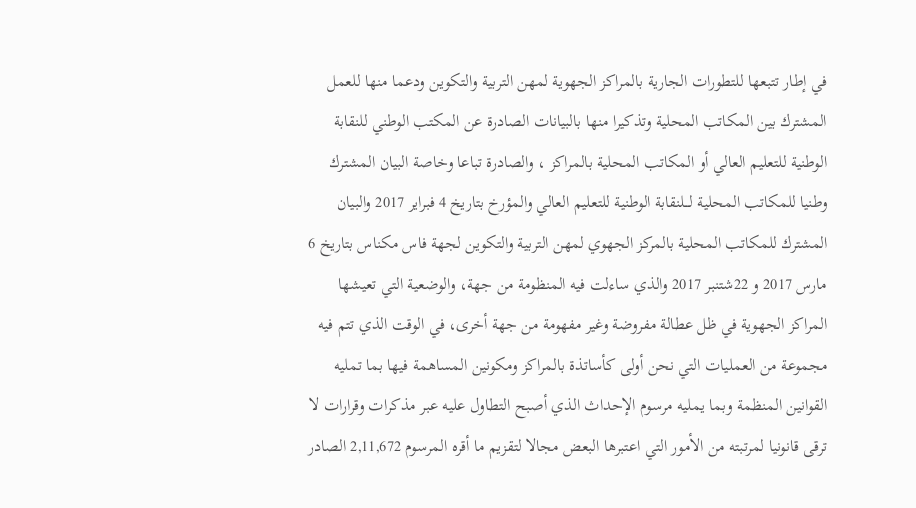في إطار تتبعها للتطورات الجارية بالمراكز الجهوية لمهن التربية والتكوين ودعما منها للعمل المشترك بين المكاتب المحلية وتذكيرا منها بالبيانات الصادرة عن المكتب الوطني للنقابة الوطنية للتعليم العالي أو المكاتب المحلية بالمراكز ، والصادرة تباعا وخاصة البيان المشترك وطنيا للمكاتب المحلية لـــلنقابة الوطنية للتعليم العالي والمؤرخ بتاريخ 4 فبراير 2017 والبيان المشترك للمكاتب المحلية بالمركز الجهوي لمهن التربية والتكوين لجهة فاس مكناس بتاريخ 6 مارس 2017 و 22شتنبر 2017 والذي ساءلت فيه المنظومة من جهة، والوضعية التي تعيشها المراكز الجهوية في ظل عطالة مفروضة وغير مفهومة من جهة أخرى، في الوقت الذي تتم فيه مجموعة من العمليات التي نحن أولى كأساتذة بالمراكز ومكونين المساهمة فيها بما تمليه القوانين المنظمة وبما يمليه مرسوم الإحداث الذي أصبح التطاول عليه عبر مذكرات وقرارات لا ترقى قانونيا لمرتبته من الأمور التي اعتبرها البعض مجالا لتقزيم ما أقره المرسوم 2,11,672 الصادر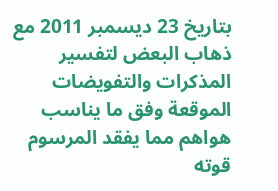بتاريخ 23 ديسمبر 2011 مع ذهاب البعض لتفسير المذكرات والتفويضات الموقعة وفق ما يناسب هواهم مما يفقد المرسوم قوته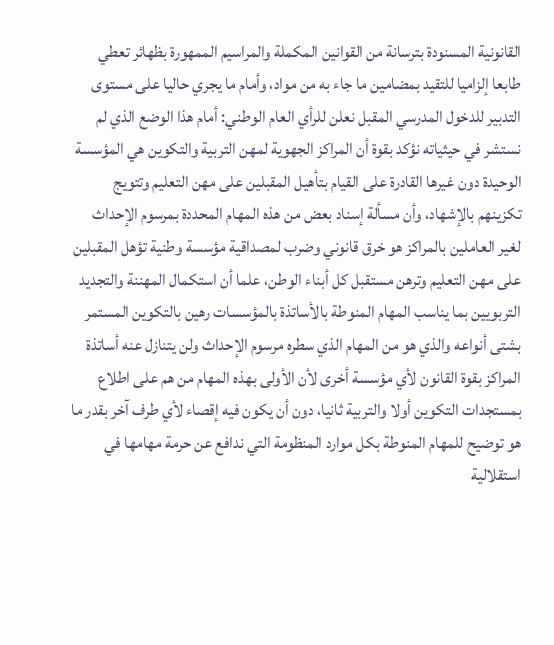القانونية المسنودة بترسانة من القوانين المكملة والمراسيم الممهورة بظهائر تعطي طابعا إلزاميا للتقيد بمضامين ما جاء به من مواد، وأمام ما يجري حاليا على مستوى التدبير للدخول المدرسي المقبل نعلن للرأي العام الوطني: أمام هذا الوضع الذي لم نستشر في حيثياته نؤكد بقوة أن المراكز الجهوية لمهن التربية والتكوين هي المؤسسة الوحيدة دون غيرها القادرة على القيام بتأهيل المقبلين على مهن التعليم وتتويج تكزينهم بالإشهاد، وأن مسألة إسناد بعض من هذه المهام المحددة بمرسوم الإحداث لغير العاملين بالمراكز هو خرق قانوني وضرب لمصداقية مؤسسة وطنية تؤهل المقبلين على مهن التعليم وترهن مستقبل كل أبناء الوطن، علما أن استكمال المهننة والتجديد التربويين بما يناسب المهام المنوطة بالأساتذة بالمؤسسات رهين بالتكوين المستمر بشتى أنواعه والذي هو من المهام الذي سطره مرسوم الإحداث ولن يتنازل عنه أساتذة المراكز بقوة القانون لأي مؤسسة أخرى لأن الأولى بهذه المهام من هم على اطلاع بمستجدات التكوين أولا والتربية ثانيا، دون أن يكون فيه إقصاء لأي طرف آخر بقدر ما هو توضيح للمهام المنوطة بكل موارد المنظومة التي ندافع عن حرمة مهامها في استقلالية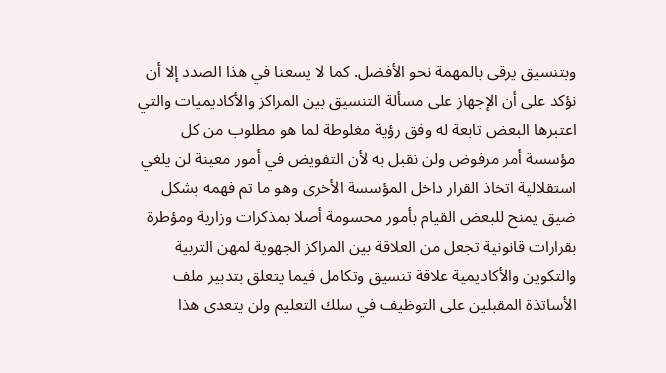وبتنسيق يرقى بالمهمة نحو الأفضل. كما لا يسعنا في هذا الصدد إلا أن نؤكد على أن الإجهاز على مسألة التنسيق بين المراكز والأكاديميات والتي اعتبرها البعض تابعة له وفق رؤية مغلوطة لما هو مطلوب من كل مؤسسة أمر مرفوض ولن نقبل به لأن التفويض في أمور معينة لن يلغي استقلالية اتخاذ القرار داخل المؤسسة الأخرى وهو ما تم فهمه بشكل ضيق يمنح للبعض القيام بأمور محسومة أصلا بمذكرات وزارية ومؤطرة بقرارات قانونية تجعل من العلاقة بين المراكز الجهوية لمهن التربية والتكوين والأكاديمية علاقة تنسيق وتكامل فيما يتعلق بتدبير ملف الأساتذة المقبلين على التوظيف في سلك التعليم ولن يتعدى هذا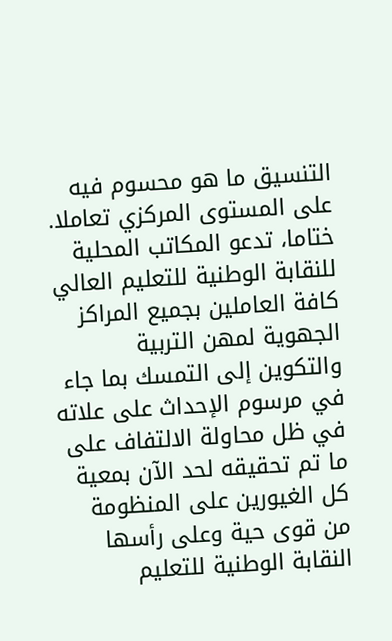التنسيق ما هو محسوم فيه على المستوى المركزي تعاملا. ختاما، تدعو المكاتب المحلية للنقابة الوطنية للتعليم العالي كافة العاملين بجميع المراكز الجهوية لمهن التربية والتكوين إلى التمسك بما جاء في مرسوم الإحداث على علاته في ظل محاولة الالتفاف على ما تم تحقيقه لحد الآن بمعية كل الغيورين على المنظومة من قوى حية وعلى رأسها النقابة الوطنية للتعليم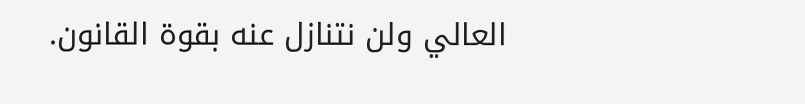العالي ولن نتنازل عنه بقوة القانون.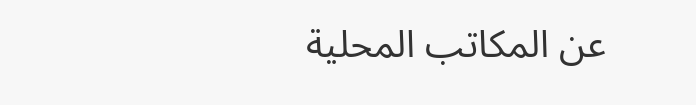عن المكاتب المحلية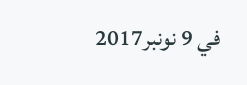في 9 نونبر2017